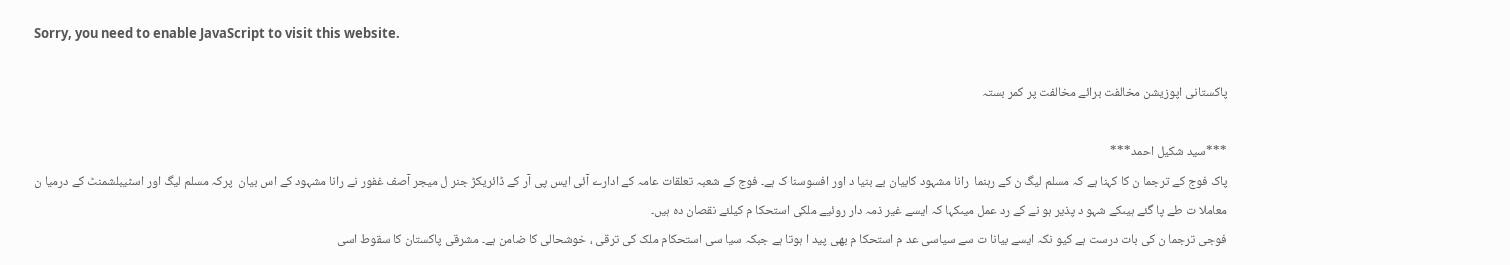Sorry, you need to enable JavaScript to visit this website.

پاکستانی اپوزیشن مخالفت برائے مخالفت پر کمر بستہ

***سید شکیل احمد***
پاک فوج کے ترجما ن کا کہنا ہے کہ مسلم لیگ ن کے رہنما  رانا مشہود کابیان بے بنیا د اور افسوسنا ک ہے۔ فوج کے شعبہ تعلقات عامہ کے ادارے آئی ایس پی آر کے ڈائریکڑ جنر ل میجر آصف غفور نے رانا مشہود کے اس بیان  پرکہ مسلم لیگ اور اسٹیبلشمنٹ کے درمیا ن معاملا ت طے پا گئے ہیںکے شہو د پذیر ہو نے کے رد عمل میںکہا کہ ایسے غیر ذمہ دار روئیے ملکی استحکا م کیلئے نقصان دہ ہیں۔
فوجی ترجما ن کی بات درست ہے کیو نکہ ایسے بیانا ت سے سیاسی عد م استحکا م بھی پید ا ہوتا ہے جبکہ سیا سی استحکام ملک کی ترقی ، خوشحالی کا ضامن ہے۔ مشرقی پاکستان کا سقوط اسی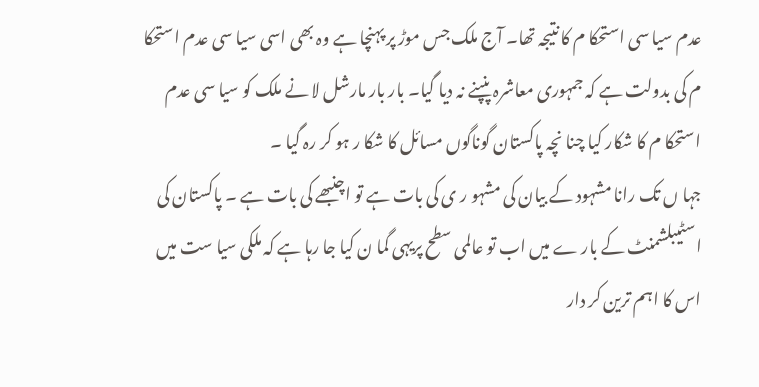عدم سیا سی استحکا م کا نتیجہ تھا۔ آج ملک جس موڑ پر پہنچا ہے وہ بھی اسی سیا سی عدم استحکا م کی بدولت ہے کہ جمہوری معاشرہ پنپنے نہ دیا گیا۔ بار بار مارشل لا نے ملک کو سیا سی عدم استحکا م کا شکار کیا چنا نچہ پاکستان گوناگوں مسائل کا شکا ر ہو کر رہ گیا ۔
جہا ں تک رانا مشہود کے بیان کی مشہو ر ی کی بات ہے تو اچنبھے کی بات ہے ۔ پاکستان کی اسٹیبلشمنٹ کے بار ے میں اب تو عالمی سطح پریہی گما ن کیا جا رہا ہے کہ ملکی سیا ست میں اس کا اہم ترین کر دار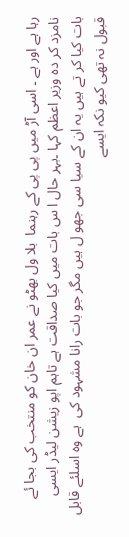رہا ہے اور ہے ۔ اسی آڑ میں پی پی کے رہنما  بلا ول بھٹو نے عمر ان خان کو منتخب کی بجا ئے نامزد کر دہ وزیر اعظم کہا ۔بہر حال ا س بات میں کیا صداقت ہے تاہم اپو زیشن لیڈر ایسی بات کیا کر تے ہیں یہ ان کے سیا سی جھو ل ہیں مگر جو بات رانا مشہود کی  ہے وہ اسلئے قابل قبول نہ تھی کیو نکہ ایسے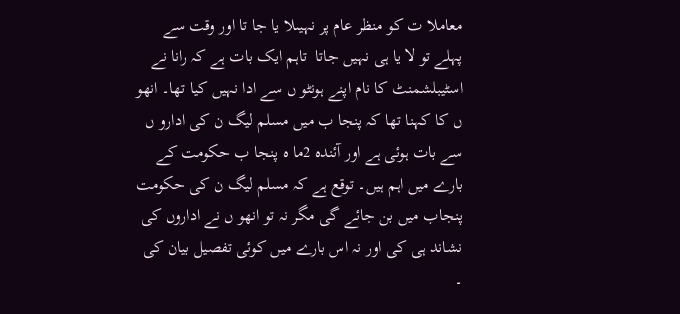معاملا ت کو منظر عام پر نہیںلا یا جا تا اور وقت سے پہلے تو لا یا ہی نہیں جاتا  تاہم ایک بات ہے کہ رانا نے اسٹیبلشمنٹ کا نام اپنے ہونٹو ں سے ادا نہیں کیا تھا۔ انھو ں کا کہنا تھا کہ پنجا ب میں مسلم لیگ ن کی ادارو ں سے بات ہوئی ہے اور آئندہ 2ما ہ پنجا ب حکومت کے بارے میں اہم ہیں۔ توقع ہے کہ مسلم لیگ ن کی حکومت پنجاب میں بن جائے گی مگر نہ تو انھو ں نے اداروں کی نشاند ہی کی اور نہ اس بارے میں کوئی تفصیل بیان کی ۔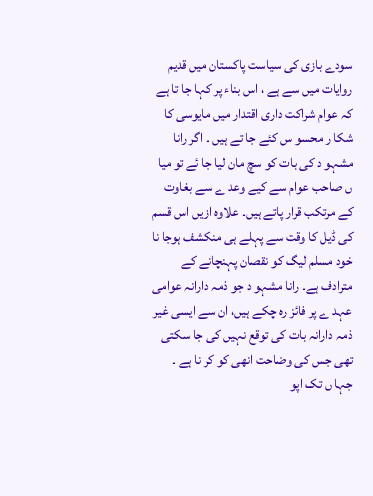سودے بازی کی سیاست پاکستان میں قدیم روایات میں سے ہے ، اس بناء پر کہا جا تا ہے کہ عوام شراکت داری اقتدار میں مایوسی کا شکا ر محسو س کئے جا تے ہیں ۔ اگر رانا مشہو د کی بات کو سچ مان لیا جا ئے تو میا ں صاحب عوام سے کیے وعد ے سے بغاوت کے مرتکب قرار پاتے ہیں۔ علاوہ ازیں اس قسم کی ڈیل کا وقت سے پہلے ہی منکشف ہوجا نا خود مسلم لیگ کو نقصان پہنچانے کے مترادف ہے۔ رانا مشہو د جو ذمہ دارانہ عوامی عہد ے پر فائز رہ چکے ہیں، ان سے ایسی غیر ذمہ دارانہ بات کی توقع نہیں کی جا سکتی تھی جس کی وضاحت انھی کو کر نا ہے ۔
جہا ں تک اپو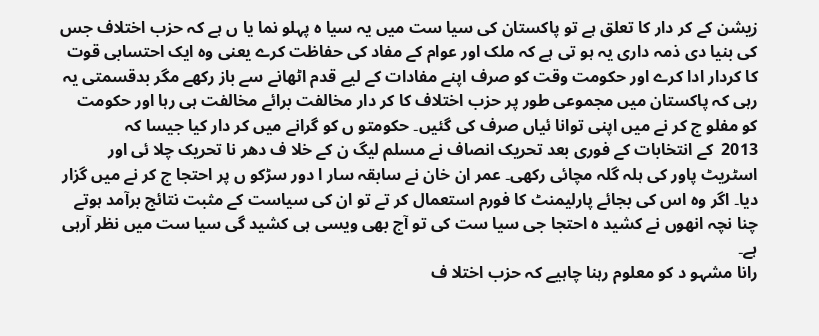زیشن کے کر دار کا تعلق ہے تو پاکستان کی سیا ست میں یہ سیا ہ پہلو نما یا ں ہے کہ حزب اختلاف جس کی بنیا دی ذمہ داری یہ ہو تی ہے کہ ملک اور عوام کے مفاد کی حفاظت کرے یعنی وہ ایک احتسابی قوت کا کردار ادا کرے اور حکومت وقت کو صرف اپنے مفادات کے لیے قدم اٹھانے سے باز رکھے مگر بدقسمتی یہ رہی کہ پاکستان میں مجموعی طور پر حزب اختلاف کا کر دار مخالفت برائے مخالفت ہی رہا اور حکومت کو مفلو ج کر نے میں اپنی توانا ئیاں صرف کی گئیں۔ حکومتو ں کو گرانے میں کر دار کیا جیسا کہ             2013  کے انتخابات کے فوری بعد تحریک انصاف نے مسلم لیگ ن کے خلا ف دھر نا تحریک چلا ئی اور اسٹریٹ پاور کی ہلہ گلہ مچائی رکھی۔ عمر ان خان نے سابقہ سار ا دور سڑکو ں پر احتجا ج کر نے میں گزار دیا۔ اگر وہ اس کی بجائے پارلیمنٹ کا فورم استعمال کر تے تو ان کی سیاست کے مثبت نتائج برآمد ہوتے چنا نچہ انھوں نے کشید ہ احتجا جی سیا ست کی تو آج بھی ویسی ہی کشید گی سیا ست میں نظر آرہی ہے۔
رانا مشہو د کو معلوم رہنا چاہیے کہ حزب اختلا ف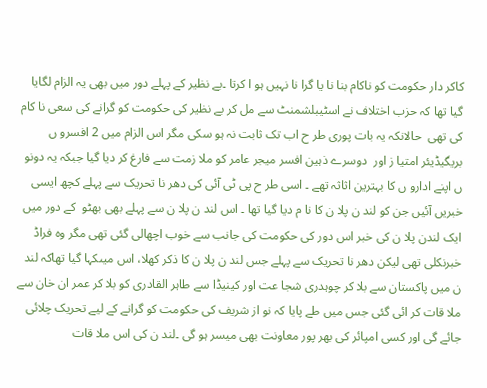کاکر دار حکومت کو ناکام بنا نا یا گرا نا نہیں ہو ا کرتا ۔بے نظیر کے پہلے دور میں بھی یہ الزام لگایا گیا تھا کہ حزب اختلاف نے اسٹیبلشمنٹ سے مل کر بے نظیر کی حکومت کو گرانے کی سعی نا کام کی تھی  حالانکہ یہ بات پوری طر ح اب تک ثابت نہ ہو سکی مگر اس الزام میں 2 افسرو ں بریگیڈیئر امتیا ز اور  دوسرے ذہین افسر میجر عامر کو ملا زمت سے فارغ کر دیا گیا جبکہ یہ دونو ں اپنے ادارو ں کا بہترین اثاثہ تھے ۔ اسی طر ح پی ٹی آئی کی دھر نا تحریک سے پہلے کچھ ایسی خبریں آئیں جن کو لند ن پلا ن کا نا م دیا گیا تھا ۔ اس لند ن پلا ن سے پہلے بھی بھٹو  کے دور میں ایک لندن پلا ن کی خبر اس دور کی حکومت کی جانب سے خوب اچھالی گئی تھی مگر وہ فراڈ خبرنکلی تھی لیکن دھر نا تحریک سے پہلے جس لند ن پلا ن کا ذکر کھلا، اس میںکہا گیا تھاکہ لند ن میں پاکستان سے بلا کر چوہدری شجا عت اور کینیڈا سے طاہر القادری کو بلا کر عمر ان خان سے ملا قات کر ائی گئی جس میں طے پایا کہ نو از شریف کی حکومت کو گرانے کے لیے تحریک چلائی جائے گی اور کسی امپائر کی بھر پور معاونت بھی میسر ہو گی ۔لند ن کی اس ملا قات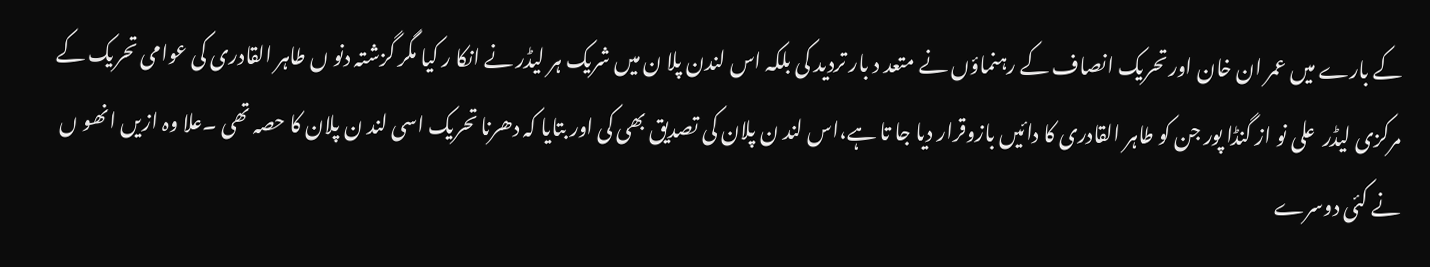کے بارے میں عمر ان خان اور تحریک انصاف کے رہنماؤں نے متعد د بار تردید کی بلکہ اس لندن پلا ن میں شریک ہر لیڈر نے انکا ر کیا مگر گزشتہ دنو ں طاہر القادری کی عوامی تحریک کے مرکزی لیڈر  علی نو از گنڈا پور جن کو طاہر القادری کا دائیں بازوقرار دیا جا تا ہے،اس لند ن پلان کی تصدیق بھی کی اور بتایا کہ دھرنا تحریک اسی لند ن پلان کا حصہ تھی ۔علا وہ ازیں انھو ں نے کئی دوسرے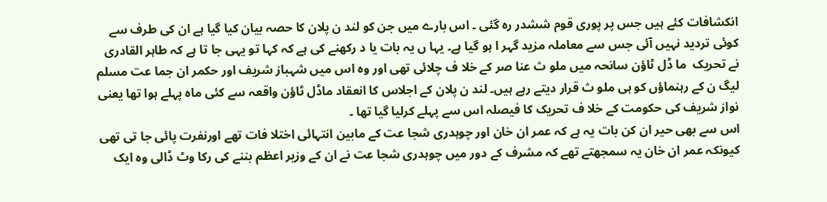انکشافات کئے ہیں جس پر پوری قوم ششدر رہ گئی ۔ اس بارے میں جن کو لند ن پلان کا حصہ بیان کیا گیا ہے ان کی طرف سے کوئی تردید نہیں آئی جس سے معاملہ مزید گہر ا ہو گیا ہے۔ یہا ں یہ بات یا د رکھنے کی ہے کہ کہا تو یہی جا تا ہے کہ طاہر القادری نے تحریک  ما ڈل ٹاؤن سانحہ میں ملو ث عنا صر کے خلا ف چلائی تھی اور وہ اس میں شہباز شریف اور حکمر ان جما عت مسلم لیگ ن کے رہنماؤں کو ہی ملو ث قرار دیتے رہے ہیں۔ لند ن پلان کے اجلاس کا انعقاد ماڈل ٹاؤن واقعہ سے کئی ماہ پہلے ہوا تھا یعنی نواز شریف کی حکومت کے خلا ف تحریک کا فیصلہ اس سے پہلے کرلیا گیا تھا ۔
اس سے بھی حیر ان کن بات یہ ہے کہ عمر ان خان اور چوہدری شجا عت کے مابین انتہائی اختلا فات تھے اورنفرت پائی جا تی تھی کیونکہ عمر ان خان یہ سمجھتے تھے کہ مشرف کے دور میں چوہدری شجا عت نے ان کے وزیر اعظم بننے کی رکا وٹ ڈالی وہ ایک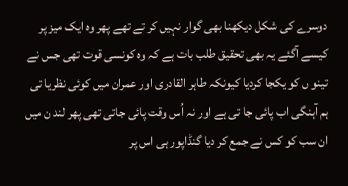دوسرے کی شکل دیکھنا بھی گوار نہیں کر تے تھے پھر وہ ایک میز پر کیسے آگئے یہ بھی تحقیق طلب بات ہے کہ وہ کونسی قوت تھی جس نے تینو ں کو یکجا کردیا کیونکہ طاہر القادری اور عمران میں کوئی نظریا تی ہم آہنگی اب پائی جا تی ہے اور نہ اُس وقت پائی جاتی تھی پھر لند ن میں ان سب کو کس نے جمع کر دیا گنڈاپور ہی اس پر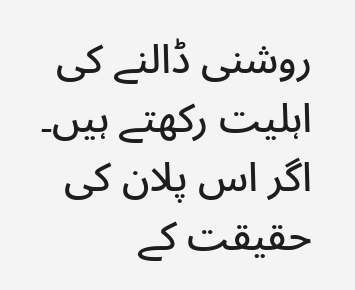روشنی ڈالنے کی اہلیت رکھتے ہیں۔ اگر اس پلان کی حقیقت کے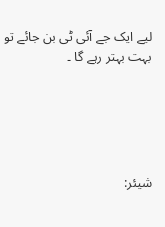لیے ایک جے آئی ٹی بن جائے تو بہت بہتر رہے گا ۔





شیئر: